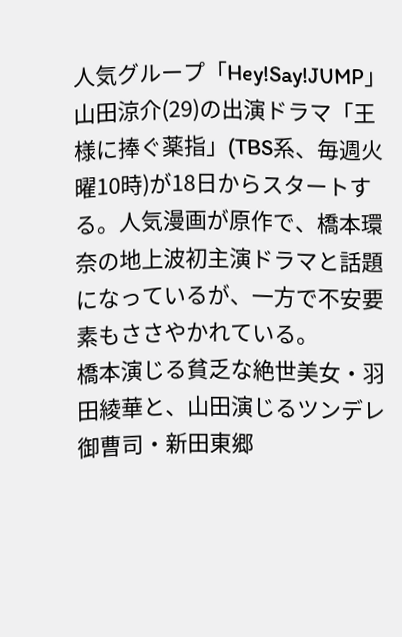人気グループ「Hey!Say!JUMP」山田涼介(29)の出演ドラマ「王様に捧ぐ薬指」(TBS系、毎週火曜10時)が18日からスタートする。人気漫画が原作で、橋本環奈の地上波初主演ドラマと話題になっているが、一方で不安要素もささやかれている。
橋本演じる貧乏な絶世美女・羽田綾華と、山田演じるツンデレ御曹司・新田東郷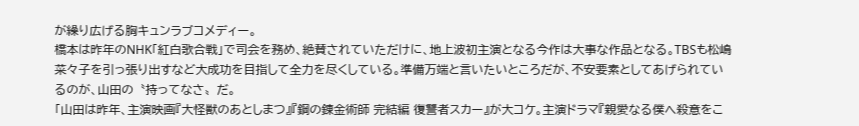が繰り広げる胸キュンラブコメディー。
橋本は昨年のNHK「紅白歌合戦」で司会を務め、絶賛されていただけに、地上波初主演となる今作は大事な作品となる。TBSも松嶋菜々子を引っ張り出すなど大成功を目指して全力を尽くしている。準備万端と言いたいところだが、不安要素としてあげられているのが、山田の〝持ってなさ〟だ。
「山田は昨年、主演映画『大怪獣のあとしまつ』『鋼の錬金術師 完結編 復讐者スカー』が大コケ。主演ドラマ『親愛なる僕へ殺意をこ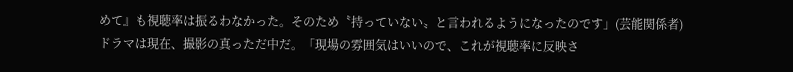めて』も視聴率は振るわなかった。そのため〝持っていない〟と言われるようになったのです」(芸能関係者)
ドラマは現在、撮影の真っただ中だ。「現場の雰囲気はいいので、これが視聴率に反映さ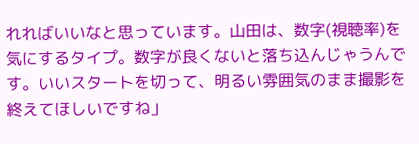れればいいなと思っています。山田は、数字(視聴率)を気にするタイプ。数字が良くないと落ち込んじゃうんです。いいスタートを切って、明るい雰囲気のまま撮影を終えてほしいですね」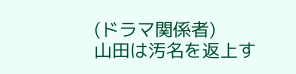(ドラマ関係者)
山田は汚名を返上す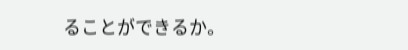ることができるか。